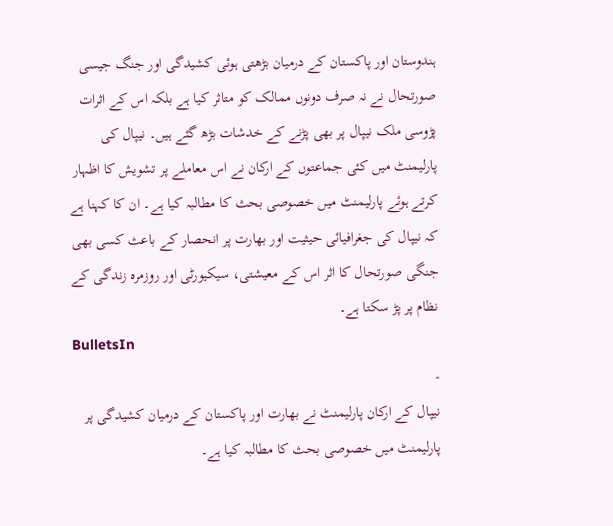ہندوستان اور پاکستان کے درمیان بڑھتی ہوئی کشیدگی اور جنگ جیسی صورتحال نے نہ صرف دونوں ممالک کو متاثر کیا ہے بلکہ اس کے اثرات پڑوسی ملک نیپال پر بھی پڑنے کے خدشات بڑھ گئے ہیں۔ نیپال کی پارلیمنٹ میں کئی جماعتوں کے ارکان نے اس معاملے پر تشویش کا اظہار کرتے ہوئے پارلیمنٹ میں خصوصی بحث کا مطالبہ کیا ہے۔ ان کا کہنا ہے کہ نیپال کی جغرافیائی حیثیت اور بھارت پر انحصار کے باعث کسی بھی جنگی صورتحال کا اثر اس کے معیشتی، سیکیورٹی اور روزمرہ زندگی کے نظام پر پڑ سکتا ہے۔
BulletsIn
-
نیپال کے ارکان پارلیمنٹ نے بھارت اور پاکستان کے درمیان کشیدگی پر پارلیمنٹ میں خصوصی بحث کا مطالبہ کیا ہے۔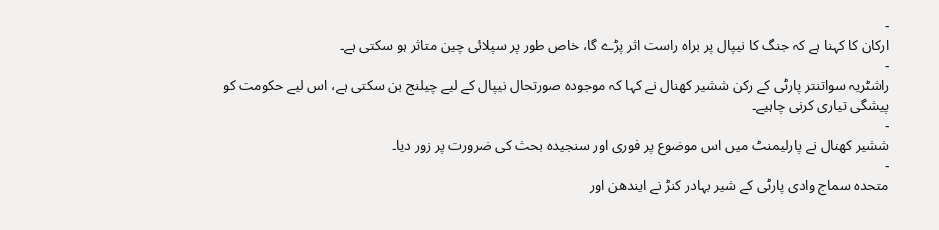-
ارکان کا کہنا ہے کہ جنگ کا نیپال پر براہ راست اثر پڑے گا، خاص طور پر سپلائی چین متاثر ہو سکتی ہے۔
-
راشٹریہ سواتنتر پارٹی کے رکن ششیر کھنال نے کہا کہ موجودہ صورتحال نیپال کے لیے چیلنج بن سکتی ہے، اس لیے حکومت کو پیشگی تیاری کرنی چاہیے۔
-
ششیر کھنال نے پارلیمنٹ میں اس موضوع پر فوری اور سنجیدہ بحث کی ضرورت پر زور دیا۔
-
متحدہ سماج وادی پارٹی کے شیر بہادر کنڑ نے ایندھن اور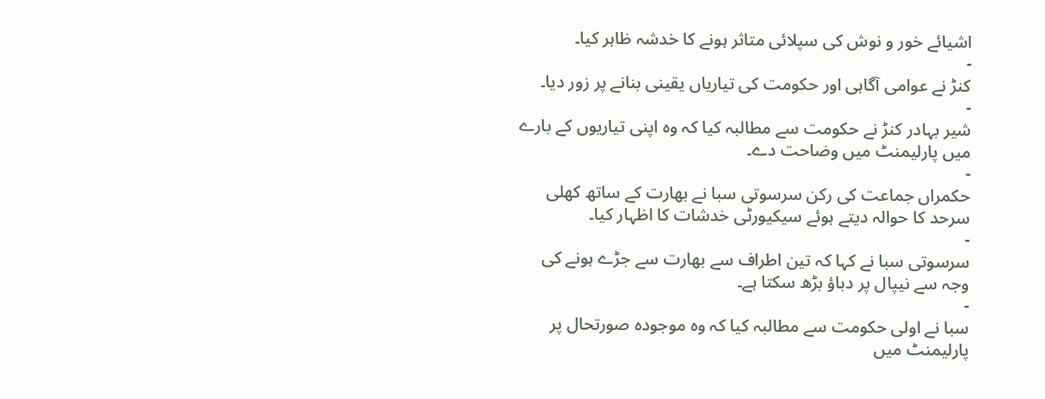اشیائے خور و نوش کی سپلائی متاثر ہونے کا خدشہ ظاہر کیا۔
-
کنڑ نے عوامی آگاہی اور حکومت کی تیاریاں یقینی بنانے پر زور دیا۔
-
شیر بہادر کنڑ نے حکومت سے مطالبہ کیا کہ وہ اپنی تیاریوں کے بارے میں پارلیمنٹ میں وضاحت دے۔
-
حکمراں جماعت کی رکن سرسوتی سبا نے بھارت کے ساتھ کھلی سرحد کا حوالہ دیتے ہوئے سیکیورٹی خدشات کا اظہار کیا۔
-
سرسوتی سبا نے کہا کہ تین اطراف سے بھارت سے جڑے ہونے کی وجہ سے نیپال پر دباؤ بڑھ سکتا ہے۔
-
سبا نے اولی حکومت سے مطالبہ کیا کہ وہ موجودہ صورتحال پر پارلیمنٹ میں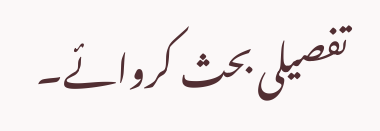تفصیلی بحث کروائے۔